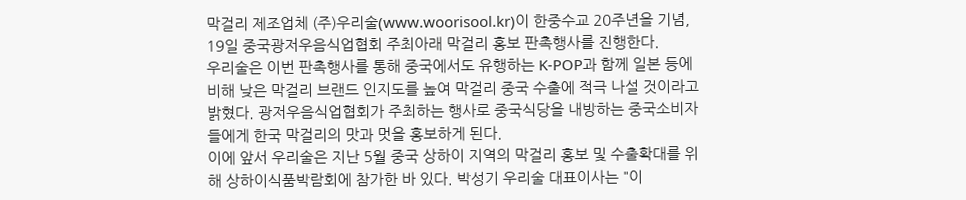막걸리 제조업체 (주)우리술(www.woorisool.kr)이 한중수교 20주년을 기념, 19일 중국광저우음식업협회 주최아래 막걸리 홍보 판촉행사를 진행한다.
우리술은 이번 판촉행사를 통해 중국에서도 유행하는 K-POP과 함께 일본 등에 비해 낮은 막걸리 브랜드 인지도를 높여 막걸리 중국 수출에 적극 나설 것이라고 밝혔다. 광저우음식업협회가 주최하는 행사로 중국식당을 내방하는 중국소비자들에게 한국 막걸리의 맛과 멋을 홍보하게 된다.
이에 앞서 우리술은 지난 5월 중국 상하이 지역의 막걸리 홍보 및 수출확대를 위해 상하이식품박람회에 참가한 바 있다. 박성기 우리술 대표이사는 "이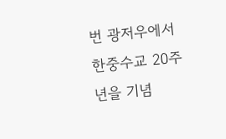번 광저우에서 한중수교 20주년을 기념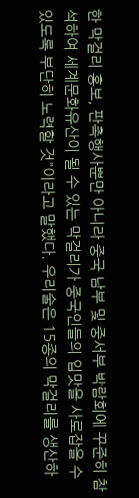한 막걸리 홍보, 판촉행사뿐만 아니라 중국 남부 및 중서부 박람회에 꾸준히 참석하여 세계문화유산이 될 수 있는 막걸리가 중국인들의 입맛을 사로잡을 수 있도록 부단히 노력할 것"이라고 말했다. 우리술은 15종의 막걸리를 생산하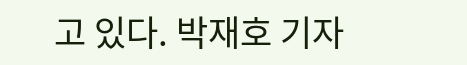고 있다. 박재호 기자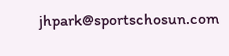jhpark@sportschosun.com